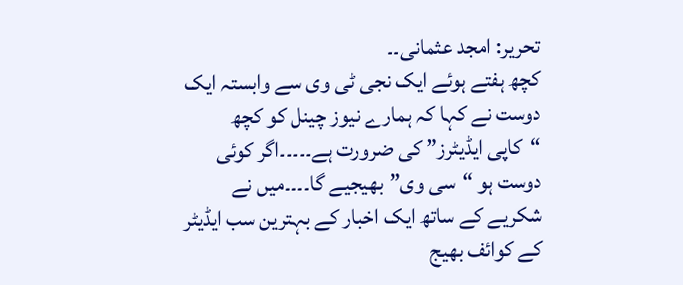تحریر: امجد عثمانی۔۔
کچھ ہفتے ہوئے ایک نجی ٹی وی سے وابستہ ایک دوست نے کہا کہ ہمارے نیوز چینل کو کچھ “کاپی ایڈیٹرز” کی ضرورت ہے۔۔۔۔۔اگر کوئی دوست ہو “سی وی”بھیجیے گا۔۔۔۔میں نے شکریے کے ساتھ ایک اخبار کے بہترین سب ایڈیٹر کے کوائف بھیج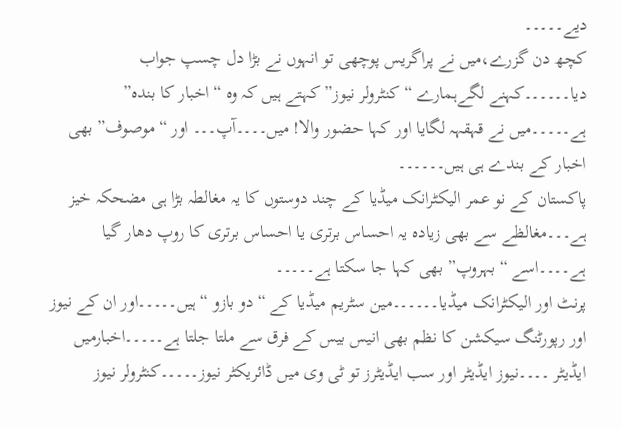دیے۔۔۔۔۔
کچھ دن گزرے،میں نے پراگریس پوچھی تو انہوں نے بڑا دل چسپ جواب دیا۔۔۔۔۔۔کہنے لگےہمارے “کنٹرولر نیوز” کہتے ہیں کہ وہ “اخبار کا بندہ” ہے۔۔۔۔۔میں نے قہقہہ لگایا اور کہا حضور والا! میں۔۔۔۔آپ۔۔۔ اور “موصوف” بھی اخبار کے بندے ہی ہیں۔۔۔۔۔۔
پاکستان کے نو عمر الیکٹرانک میڈیا کے چند دوستوں کا یہ مغالطہ بڑا ہی مضحکہ خیز ہے۔۔۔مغالظے سے بھی زیادہ یہ احساس برتری یا احساس برتری کا روپ دھار گیا ہے۔۔۔۔اسے “بہروپ” بھی کہا جا سکتا ہے۔۔۔۔۔
پرنٹ اور الیکٹرانک میڈیا۔۔۔۔۔۔مین سٹریم میڈیا کے “دو بازو “ہیں۔۔۔۔۔اور ان کے نیوز اور رپورٹنگ سیکشن کا نظم بھی انیس بیس کے فرق سے ملتا جلتا ہے۔۔۔۔۔اخبارمیں ایڈیٹر ۔۔۔۔نیوز ایڈیٹر اور سب ایڈیٹرز تو ٹی وی میں ڈائریکٹر نیوز۔۔۔۔۔کنٹرولر نیوز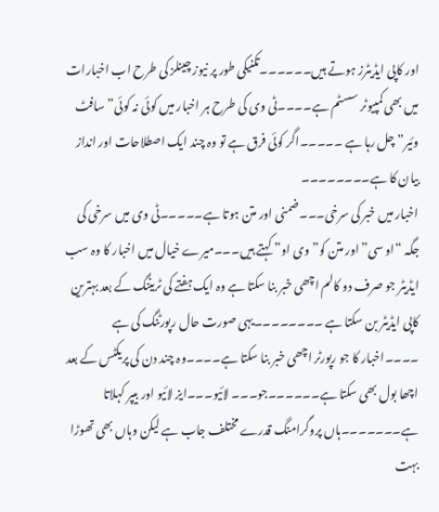اور کاپی ایڈیٹرز ہوتے ہیں۔۔۔۔۔۔تکنیکی طور پر نیوز چینلز کی طرح اب اخبارات میں بھی کمپیوٹر سسٹم ہے۔۔۔۔ٹی وی کی طرح ہر اخبار میں کوئی نہ کوئی” سافٹ وئیر” چل رہا ہے ۔۔۔۔۔اگر کوئی فرق ہے تو وہ چند ایک اصطلاحات اور انداز بیان کا ہے۔۔۔۔۔۔۔۔
اخبار میں خبر کی سرخی۔۔۔ضمنی اور متن ہوتا ہے۔۔۔۔۔ٹی وی میں سرخی کی جگہ “او سی” اور متن کو” وی او” کہتے ہیں۔۔۔میرے خیال میں اخبار کا وہ سب ایڈیٹر جو صرف دو کالم اچھی خبر بنا سکتا ہے وہ ایک ہفتے کی ٹریننگ کے بعد بہترین کاپی ایڈیٹر بن سکتا ہے ۔۔۔۔۔۔۔۔یہی صورت حال رپورٹنگ کی ہے ۔۔۔۔اخبار کا جو رپورٹر اچھی خبر بنا سکتا ہے۔۔۔۔وہ چند دن کی پریکٹس کے بعد اچھا بول بھی سکتا ہے۔۔۔۔۔۔جو۔۔۔ لائیو۔۔۔ایز لائیو اور بیپر کہلاتا ہے۔۔۔۔۔۔۔ہاں پروگرامنگ قدرے مختلف جاب ہے لیکن وہاں بھی تھوڑا بہت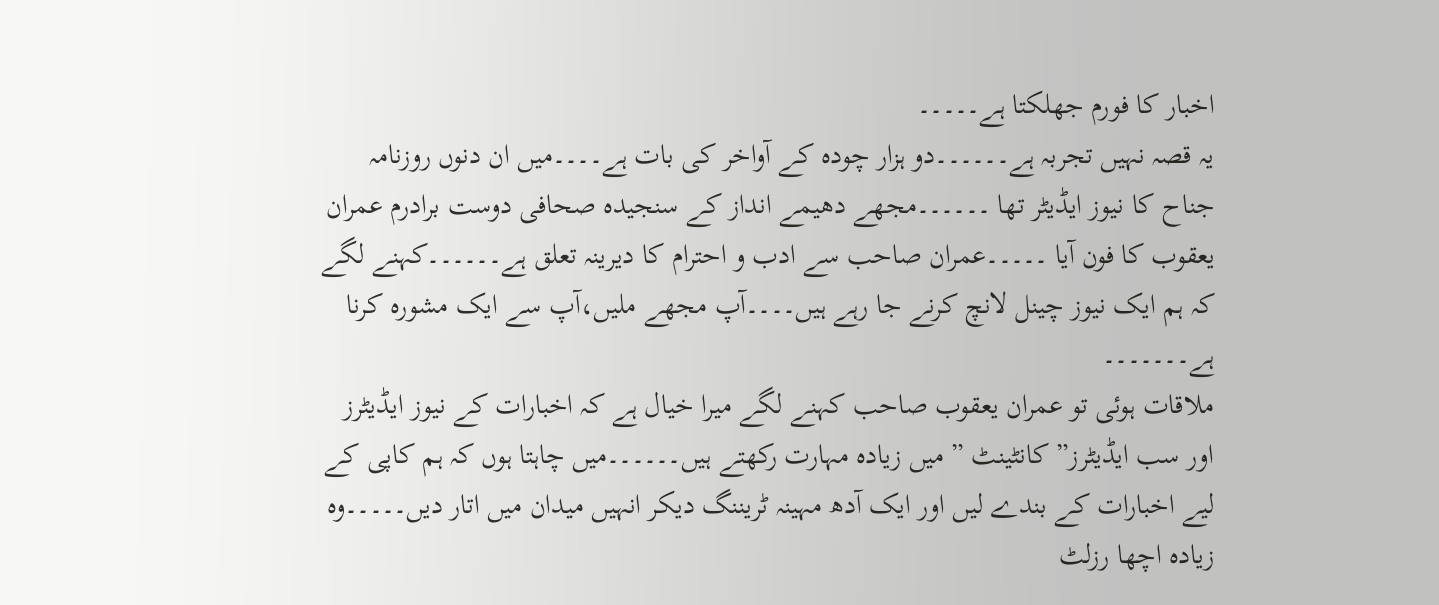اخبار کا فورم جھلکتا ہے۔۔۔۔۔
یہ قصہ نہیں تجربہ ہے۔۔۔۔۔۔دو ہزار چودہ کے آواخر کی بات ہے۔۔۔۔میں ان دنوں روزنامہ جناح کا نیوز ایڈیٹر تھا ۔۔۔۔۔۔مجھے دھیمے انداز کے سنجیدہ صحافی دوست برادرم عمران یعقوب کا فون آیا ۔۔۔۔۔عمران صاحب سے ادب و احترام کا دیرینہ تعلق ہے۔۔۔۔۔۔کہنے لگے کہ ہم ایک نیوز چینل لانچ کرنے جا رہے ہیں۔۔۔۔آپ مجھے ملیں،آپ سے ایک مشورہ کرنا ہے۔۔۔۔۔۔۔
ملاقات ہوئی تو عمران یعقوب صاحب کہنے لگے میرا خیال ہے کہ اخبارات کے نیوز ایڈیٹرز اور سب ایڈیٹرز” کانٹینٹ ” میں زیادہ مہارت رکھتے ہیں۔۔۔۔۔۔میں چاہتا ہوں کہ ہم کاپی کے لیے اخبارات کے بندے لیں اور ایک آدھ مہینہ ٹریننگ دیکر انہیں میدان میں اتار دیں۔۔۔۔۔وہ زیادہ اچھا رزلٹ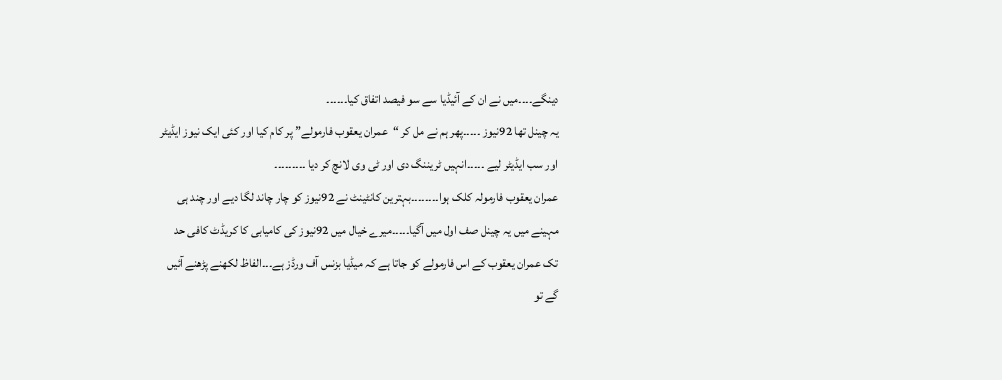دینگے۔۔۔۔میں نے ان کے آئیڈیا سے سو فیصد اتفاق کیا۔۔۔۔۔۔
یہ چینل تھا 92نیوز ۔۔۔۔۔پھر ہم نے مل کر “عمران یعقوب فارمولے”پر کام کیا اور کئی ایک نیوز ایڈیٹر اور سب ایڈیٹر لیے ۔۔۔۔۔انہیں ٹریننگ دی اور ٹی وی لانچ کر دیا ۔۔۔۔۔۔۔۔۔
عمران یعقوب فارمولہ کلک ہوا۔۔۔۔۔۔۔۔بہترین کانٹینٹ نے 92نیوز کو چار چاند لگا دیے اور چند ہی مہینے میں یہ چینل صف اول میں آگیا۔۔۔۔۔میرے خیال میں 92نیوز کی کامیابی کا کریڈٹ کافی حد تک عمران یعقوب کے اس فارمولے کو جاتا ہے کہ میڈیا بزنس آف ورڈز ہے۔۔۔الفاظ لکھنے پڑھنے آئیں گے تو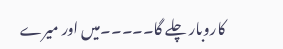کاروبار چلے گا۔۔۔۔۔میں اور میرے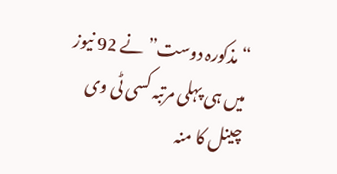“مذکورہ دوست” نے 92 نیوز میں ہی پہلی مرتبہ کسی ٹی وی چینل کا منہ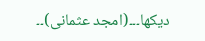دیکھا۔۔۔(امجد عثمانی)۔۔